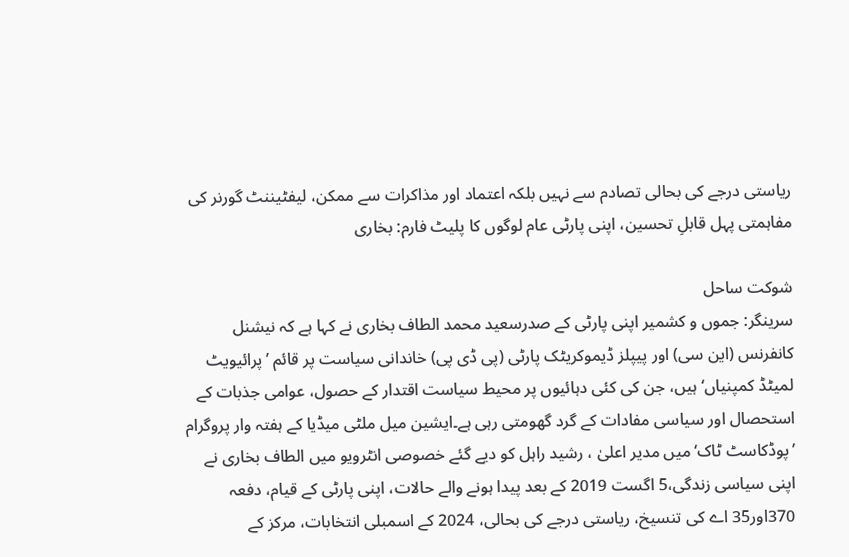ریاستی درجے کی بحالی تصادم سے نہیں بلکہ اعتماد اور مذاکرات سے ممکن، لیفٹیننٹ گورنر کی مفاہمتی پہل قابلِ تحسین، اپنی پارٹی عام لوگوں کا پلیٹ فارم: بخاری

شوکت ساحل
سرینگر: جموں و کشمیر اپنی پارٹی کے صدرسعید محمد الطاف بخاری نے کہا ہے کہ نیشنل کانفرنس (این سی) اور پیپلز ڈیموکریٹک پارٹی (پی ڈی پی) خاندانی سیاست پر قائم ’پرائیویٹ لمیٹڈ کمپنیاں‘ ہیں، جن کی کئی دہائیوں پر محیط سیاست اقتدار کے حصول، عوامی جذبات کے استحصال اور سیاسی مفادات کے گرد گھومتی رہی ہے۔ایشین میل ملٹی میڈیا کے ہفتہ وار پروگرام ’پوڈکاسٹ ٹاک‘میں مدیر اعلیٰ ، رشید راہل کو دیے گئے خصوصی انٹرویو میں الطاف بخاری نے اپنی سیاسی زندگی،5 اگست 2019 کے بعد پیدا ہونے والے حالات، اپنی پارٹی کے قیام، دفعہ 370اور35 اے کی تنسیخ، ریاستی درجے کی بحالی، 2024 کے اسمبلی انتخابات، مرکز کے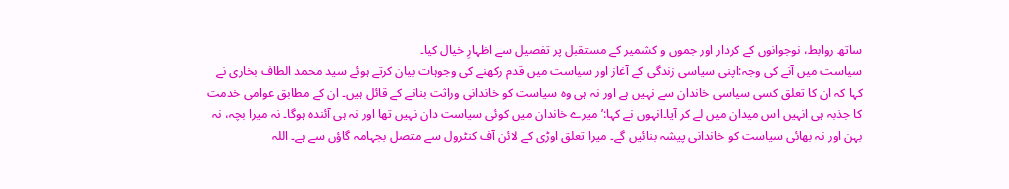ساتھ روابط، نوجوانوں کے کردار اور جموں و کشمیر کے مستقبل پر تفصیل سے اظہارِ خیال کیا۔
سیاست میں آنے کی وجہ:اپنی سیاسی زندگی کے آغاز اور سیاست میں قدم رکھنے کی وجوہات بیان کرتے ہوئے سید محمد الطاف بخاری نے کہا کہ ان کا تعلق کسی سیاسی خاندان سے نہیں ہے اور نہ ہی وہ سیاست کو خاندانی وراثت بنانے کے قائل ہیں۔ ان کے مطابق عوامی خدمت کا جذبہ ہی انہیں اس میدان میں لے کر آیا۔انہوں نے کہا:’میرے خاندان میں کوئی سیاست دان نہیں تھا اور نہ ہی آئندہ ہوگا۔ نہ میرا بچہ، نہ بہن اور نہ بھائی سیاست کو خاندانی پیشہ بنائیں گے۔ میرا تعلق اوڑی کے لائن آف کنٹرول سے متصل بجہامہ گاؤں سے ہے۔ اللہ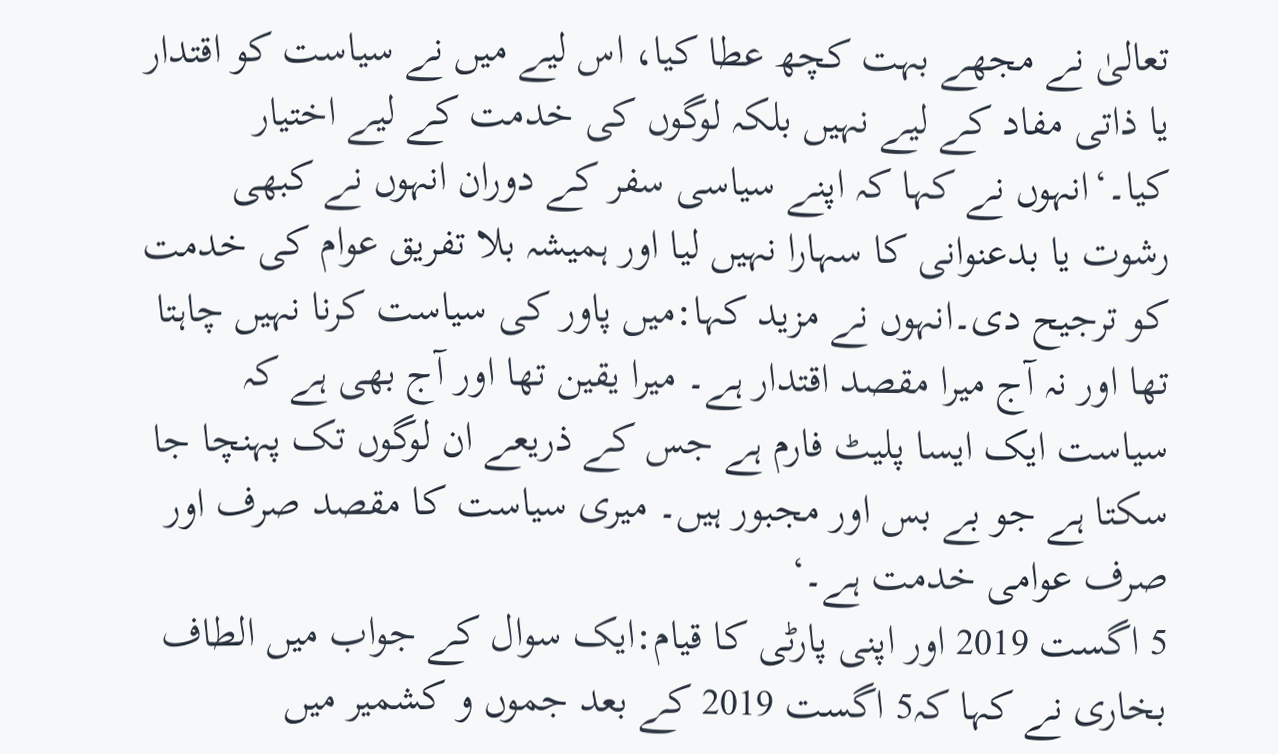تعالیٰ نے مجھے بہت کچھ عطا کیا، اس لیے میں نے سیاست کو اقتدار یا ذاتی مفاد کے لیے نہیں بلکہ لوگوں کی خدمت کے لیے اختیار کیا۔‘انہوں نے کہا کہ اپنے سیاسی سفر کے دوران انہوں نے کبھی رشوت یا بدعنوانی کا سہارا نہیں لیا اور ہمیشہ بلا تفریق عوام کی خدمت کو ترجیح دی۔انہوں نے مزید کہا:میں پاور کی سیاست کرنا نہیں چاہتا تھا اور نہ آج میرا مقصد اقتدار ہے۔ میرا یقین تھا اور آج بھی ہے کہ سیاست ایک ایسا پلیٹ فارم ہے جس کے ذریعے ان لوگوں تک پہنچا جا سکتا ہے جو بے بس اور مجبور ہیں۔ میری سیاست کا مقصد صرف اور صرف عوامی خدمت ہے۔‘
5 اگست 2019 اور اپنی پارٹی کا قیام:ایک سوال کے جواب میں الطاف بخاری نے کہا کہ5 اگست 2019 کے بعد جموں و کشمیر میں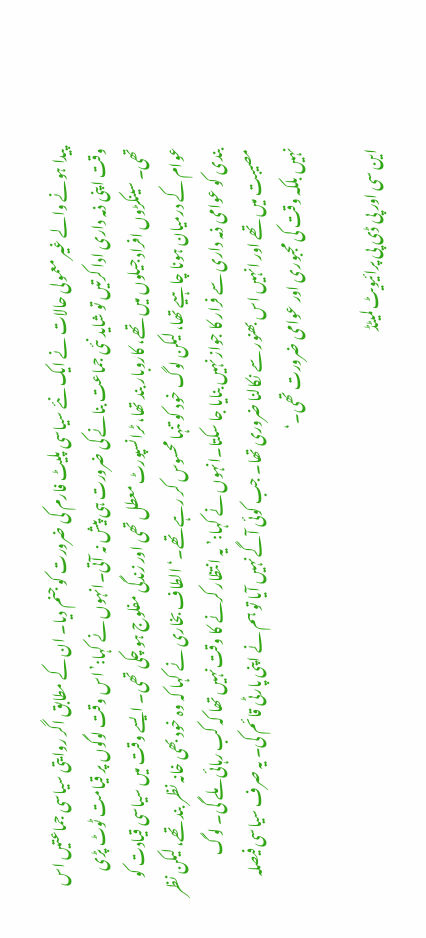پیدا ہونے والے غیر معمولی حالات نے ایک نئے سیاسی پلیٹ فارم کی ضرورت کو جنم دیا۔ ان کے مطابق اگر روایتی سیاسی جماعتیں اس وقت اپنی ذمہ داری ادا کرتیں تو شاید نئی جماعت بنانے کی ضرورت ہی پیش نہ آتی۔انہوں نے کہا:’اس وقت لوگوں پر قیامت ٹوٹ پڑی تھی۔ سینکڑوں افراد جیلوں میں تھے، کاروبار بند تھا، ٹرانسپورٹ معطل تھی اور زندگی مفلوج ہو چکی تھی۔ ایسے وقت میں سیاسی قیادت کو عوام کے درمیان ہونا چاہیے تھا، لیکن لوگ خود کو تنہا محسوس کر رہے تھے۔‘الطاف بخاری نے کہا کہ وہ خود بھی خانہ نظر بند تھے، لیکن نظر بندی کو عوامی ذمہ داری سے فرار کا جواز نہیں بنایا جا سکتا۔انہوں نے کہا:’یہ انتظار کرنے کا وقت نہیں تھا کہ کب رہائی ملے گی۔ لوگ مصیبت میں تھے اور انہیں اس بھنور سے نکالنا ضروری تھا۔ جب کوئی آگے نہیں آیا تو ہم نے اپنی پارٹی قائم کی۔ یہ صرف سیاسی فیصلہ نہیں بلکہ وقت کی مجبوری اور عوامی ضرورت تھی۔‘

این سی اور پی ڈی پی پرائیویٹ لمیٹڈ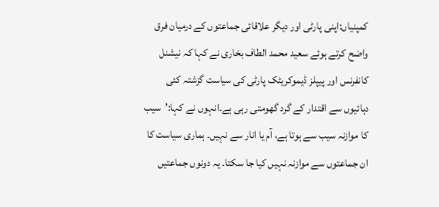کمپنیاں:اپنی پارٹی اور دیگر علاقائی جماعتوں کے درمیان فرق واضح کرتے ہوئے سعید محمد الطاف بخاری نے کہا کہ نیشنل کانفرنس اور پیپلز ڈیموکریٹک پارٹی کی سیاست گزشتہ کئی دہائیوں سے اقتدار کے گرد گھومتی رہی ہے۔انہوں نے کہا:’سیب کا موازنہ سیب سے ہوتا ہے، آم یا انار سے نہیں۔ ہماری سیاست کا ان جماعتوں سے موازنہ نہیں کیا جا سکتا۔ یہ دونوں جماعتیں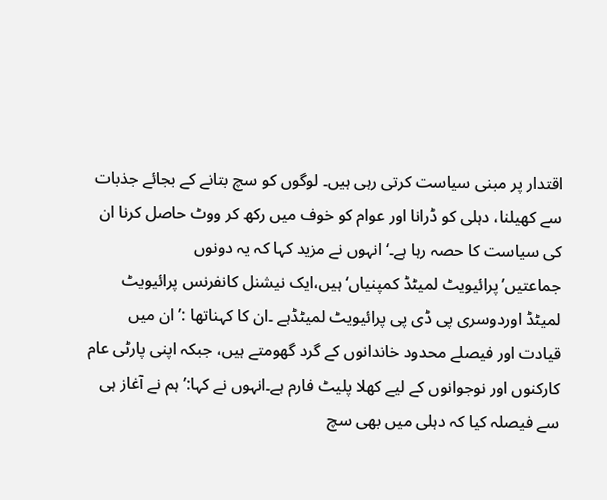اقتدار پر مبنی سیاست کرتی رہی ہیں۔ لوگوں کو سچ بتانے کے بجائے جذبات سے کھیلنا، دہلی کو ڈرانا اور عوام کو خوف میں رکھ کر ووٹ حاصل کرنا ان کی سیاست کا حصہ رہا ہے۔‘انہوں نے مزید کہا کہ یہ دونوں جماعتیں’پرائیویٹ لمیٹڈ کمپنیاں‘ ہیں،ایک نیشنل کانفرنس پرائیویٹ لمیٹڈ اوردوسری پی ڈی پی پرائیویٹ لمیٹڈہے ۔ان کا کہناتھا :’ ان میں قیادت اور فیصلے محدود خاندانوں کے گرد گھومتے ہیں، جبکہ اپنی پارٹی عام کارکنوں اور نوجوانوں کے لیے کھلا پلیٹ فارم ہے۔انہوں نے کہا:’ہم نے آغاز ہی سے فیصلہ کیا کہ دہلی میں بھی سچ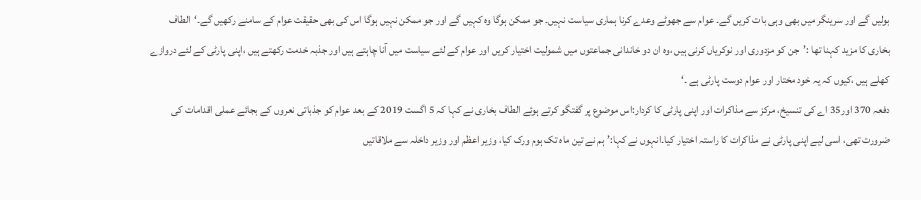بولیں گے اور سرینگر میں بھی وہی بات کریں گے۔ عوام سے جھوٹے وعدے کرنا ہماری سیاست نہیں۔ جو ممکن ہوگا وہ کہیں گے اور جو ممکن نہیں ہوگا اس کی بھی حقیقت عوام کے سامنے رکھیں گے۔‘الطاف بخاری کا مزید کہنا تھا :’جن کو مزدوری اور نوکریاں کرنی ہیں ،وہ ان دو خاندانی جماعتوں میں شمولیت اختیار کریں اور عوام کے لئے سیاست میں آنا چاہتے ہیں اور جذبہ خدمت رکھتے ہیں ،اپنی پارٹی کے لئے دروازے کھلے ہیں ،کیوں کہ یہ خود مختار اور عوام دوست پارٹی ہے ۔‘
دفعہ 370 اور35 اے کی تنسیخ، مرکز سے مذاکرات اور اپنی پارٹی کا کردار:اس موضوع پر گفتگو کرتے ہوئے الطاف بخاری نے کہا کہ 5 اگست 2019 کے بعد عوام کو جذباتی نعروں کے بجائے عملی اقدامات کی ضرورت تھی، اسی لیے اپنی پارٹی نے مذاکرات کا راستہ اختیار کیا۔انہوں نے کہا:’ہم نے تین ماہ تک ہوم ورک کیا، وزیر اعظم اور وزیر داخلہ سے ملاقاتیں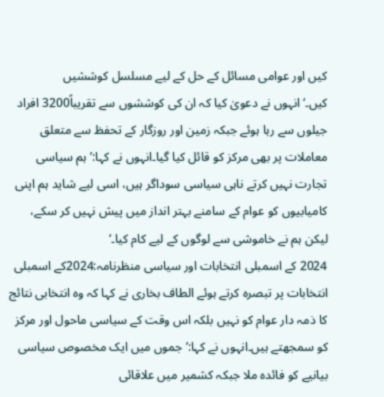کیں اور عوامی مسائل کے حل کے لیے مسلسل کوششیں کیں۔‘انہوں نے دعویٰ کیا کہ ان کی کوششوں سے تقریباً3200 افراد جیلوں سے رہا ہوئے جبکہ زمین اور روزگار کے تحفظ سے متعلق معاملات پر بھی مرکز کو قائل کیا گیا۔انہوں نے کہا:’ ہم سیاسی تجارت نہیں کرتے ناہی سیاسی سوداگر ہیں، اسی لیے شاید ہم اپنی کامیابیوں کو عوام کے سامنے بہتر انداز میں پیش نہیں کر سکے، لیکن ہم نے خاموشی سے لوگوں کے لیے کام کیا۔‘
2024 کے اسمبلی انتخابات اور سیاسی منظرنامہ:2024کے اسمبلی انتخابات پر تبصرہ کرتے ہوئے الطاف بخاری نے کہا کہ وہ انتخابی نتائج کا ذمہ دار عوام کو نہیں بلکہ اس وقت کے سیاسی ماحول اور مرکز کو سمجھتے ہیں۔انہوں نے کہا:’جموں میں ایک مخصوص سیاسی بیانیے کو فائدہ ملا جبکہ کشمیر میں علاقائی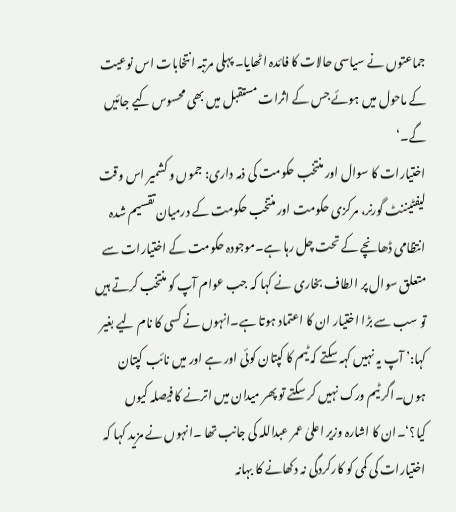جماعتوں نے سیاسی حالات کا فائدہ اٹھایا۔ پہلی مرتبہ انتخابات اس نوعیت کے ماحول میں ہوئے جس کے اثرات مستقبل میں بھی محسوس کیے جائیں گے۔‘
اختیارات کا سوال اور منتخب حکومت کی ذمہ داری: جموں و کشمیر اس وقت لیفٹیننٹ گورنر، مرکزی حکومت اور منتخب حکومت کے درمیان تقسیم شدہ انتظامی ڈھانچے کے تحت چل رہا ہے۔موجودہ حکومت کے اختیارات سے متعلق سوال پر الطاف بخاری نے کہا کہ جب عوام آپ کو منتخب کرتے ہیں تو سب سے بڑا اختیار ان کا اعتماد ہوتا ہے۔انہوں نے کسی کا نام لیے بغیر کہا:’ آپ یہ نہیں کہہ سکتے کہ ٹیم کا کپتان کوئی اور ہے اور میں نائب کپتان ہوں۔اگر ٹیم ورک نہیں کر سکتے تو پھر میدان میں اترنے کا فیصلہ کیوں کیا؟‘۔ان کا اشارہ وزیر اعلیٰ عمر عبداللہ کی جانب تھا ۔انہوں نے مزید کہا کہ اختیارات کی کمی کو کارکردگی نہ دکھانے کا بہانہ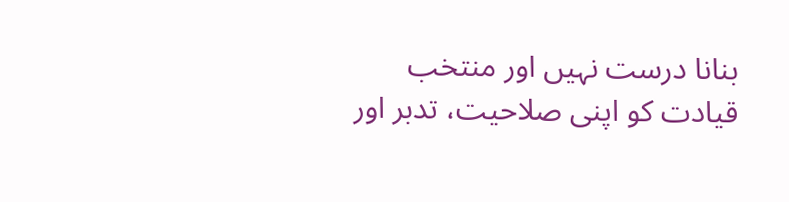بنانا درست نہیں اور منتخب قیادت کو اپنی صلاحیت، تدبر اور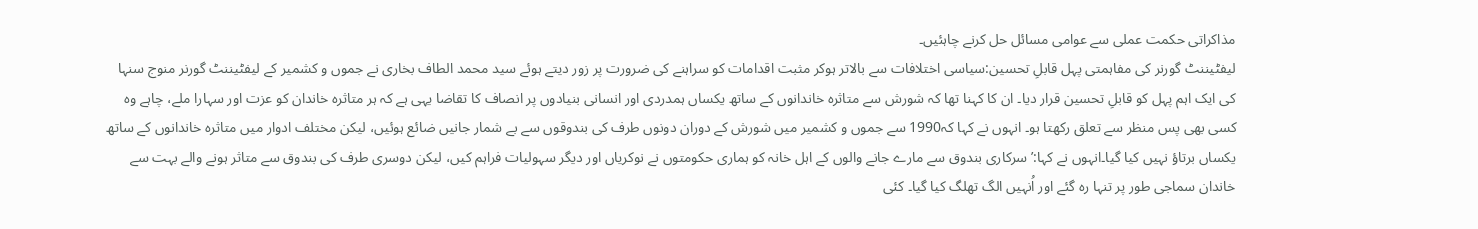مذاکراتی حکمت عملی سے عوامی مسائل حل کرنے چاہئیں۔
لیفٹیننٹ گورنر کی مفاہمتی پہل قابلِ تحسین:سیاسی اختلافات سے بالاتر ہوکر مثبت اقدامات کو سراہنے کی ضرورت پر زور دیتے ہوئے سید محمد الطاف بخاری نے جموں و کشمیر کے لیفٹیننٹ گورنر منوج سنہا کی ایک اہم پہل کو قابلِ تحسین قرار دیا۔ ان کا کہنا تھا کہ شورش سے متاثرہ خاندانوں کے ساتھ یکساں ہمدردی اور انسانی بنیادوں پر انصاف کا تقاضا یہی ہے کہ ہر متاثرہ خاندان کو عزت اور سہارا ملے، چاہے وہ کسی بھی پس منظر سے تعلق رکھتا ہو۔ انہوں نے کہا کہ1990 سے جموں و کشمیر میں شورش کے دوران دونوں طرف کی بندوقوں سے بے شمار جانیں ضائع ہوئیں، لیکن مختلف ادوار میں متاثرہ خاندانوں کے ساتھ یکساں برتاؤ نہیں کیا گیا۔انہوں نے کہا:’سرکاری بندوق سے مارے جانے والوں کے اہل خانہ کو ہماری حکومتوں نے نوکریاں اور دیگر سہولیات فراہم کیں، لیکن دوسری طرف کی بندوق سے متاثر ہونے والے بہت سے خاندان سماجی طور پر تنہا رہ گئے اور اُنہیں الگ تھلگ کیا گیا۔ کئی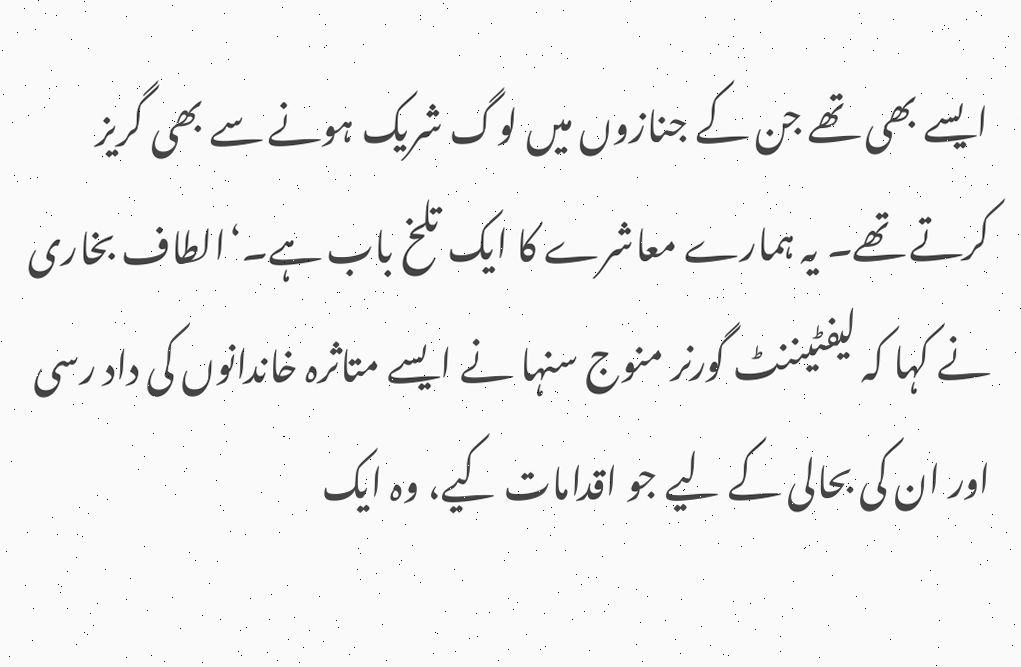ایسے بھی تھے جن کے جنازوں میں لوگ شریک ہونے سے بھی گریز کرتے تھے۔ یہ ہمارے معاشرے کا ایک تلخ باب ہے۔‘الطاف بخاری نے کہا کہ لیفٹیننٹ گورنر منوج سنہا نے ایسے متاثرہ خاندانوں کی داد رسی اور ان کی بحالی کے لیے جو اقدامات کیے، وہ ایک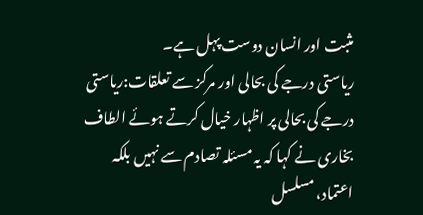مثبت اور انسان دوست پہل ہے۔
ریاستی درجے کی بحالی اور مرکز سے تعلقات:ریاستی درجے کی بحالی پر اظہار خیال کرتے ہوئے الطاف بخاری نے کہا کہ یہ مسئلہ تصادم سے نہیں بلکہ اعتماد، مسلسل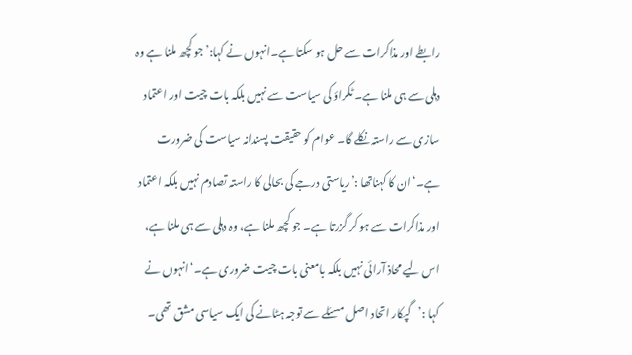رابطے اور مذاکرات سے حل ہو سکتا ہے۔انہوں نے کہا:’جو کچھ ملنا ہے وہ دہلی سے ہی ملنا ہے۔ ٹکراؤ کی سیاست سے نہیں بلکہ بات چیت اور اعتماد سازی سے راستہ نکلے گا۔ عوام کو حقیقت پسندانہ سیاست کی ضرورت ہے۔‘ان کا کہناتھا :’ریاستی درجے کی بحالی کا راستہ تصادم نہیں بلکہ اعتماد اور مذاکرات سے ہو کر گزرتا ہے۔ جو کچھ ملنا ہے، وہ دہلی سے ہی ملنا ہے، اس لیے محاذ آرائی نہیں بلکہ بامعنی بات چیت ضروری ہے۔‘انہوں نے کہا :’گپکار اتحاد اصل مسئلے سے توجہ ہٹانے کی ایک سیاسی مشق تھی۔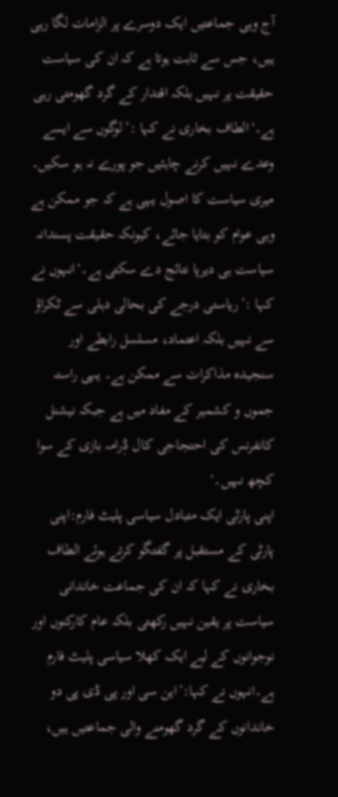آج وہی جماعتیں ایک دوسرے پر الزامات لگا رہی ہیں، جس سے ثابت ہوتا ہے کہ ان کی سیاست حقیقت پر نہیں بلکہ اقتدار کے گرد گھومتی رہی ہے۔‘الطاف بخاری نے کہا :’لوگوں سے ایسے وعدے نہیں کرنے چاہئیں جو پورے نہ ہو سکیں۔ میری سیاست کا اصول یہی ہے کہ جو ممکن ہے وہی عوام کو بتایا جائے، کیونکہ حقیقت پسندانہ سیاست ہی دیرپا نتائج دے سکتی ہے۔‘انہوں نے کہا :’ریاستی درجے کی بحالی دہلی سے ٹکراؤ سے نہیں بلکہ اعتماد، مسلسل رابطے اور سنجیدہ مذاکرات سے ممکن ہے۔ یہی راستہ جموں و کشمیر کے مفاد میں ہے جبکہ نیشنل کانفرنس کی احتجاجی کال ڈٖرامہ بازی کے سوا کچھ نہیں۔‘
اپنی پارٹی ایک متبادل سیاسی پلیٹ فارم:اپنی پارٹی کے مستقبل پر گفتگو کرتے ہوئے الطاف بخاری نے کہا کہ ان کی جماعت خاندانی سیاست پر یقین نہیں رکھتی بلکہ عام کارکنوں اور نوجوانوں کے لیے ایک کھلا سیاسی پلیٹ فارم ہے۔انہوں نے کہا:’این سی اور پی ڈی پی دو خاندانوں کے گرد گھومنے والی جماعتیں ہیں،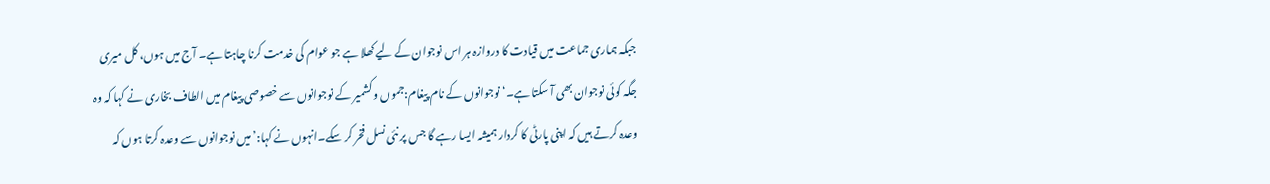جبکہ ہماری جماعت میں قیادت کا دروازہ ہر اس نوجوان کے لیے کھلا ہے جو عوام کی خدمت کرنا چاہتا ہے۔ آج میں ہوں، کل میری جگہ کوئی نوجوان بھی آ سکتا ہے۔‘نوجوانوں کے نام پیغام:جموں و کشمیر کے نوجوانوں سے خصوصی پیغام میں الطاف بخاری نے کہا کہ وہ وعدہ کرتے ہیں کہ اپنی پارٹی کا کردار ہمیشہ ایسا رہے گا جس پر نئی نسل فخر کر سکے۔انہوں نے کہا:’میں نوجوانوں سے وعدہ کرتا ہوں کہ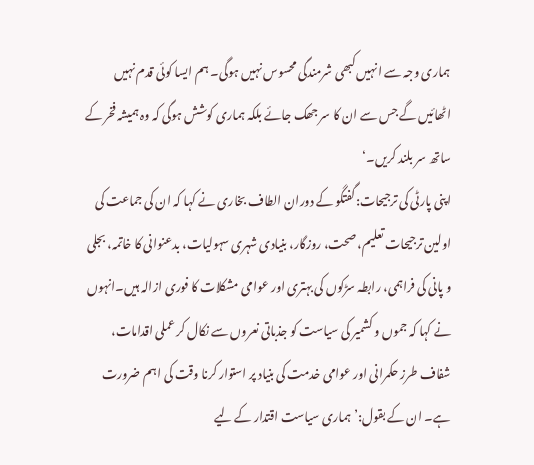ہماری وجہ سے انہیں کبھی شرمندگی محسوس نہیں ہوگی۔ ہم ایسا کوئی قدم نہیں اٹھائیں گے جس سے ان کا سر جھک جائے بلکہ ہماری کوشش ہوگی کہ وہ ہمیشہ فخر کے ساتھ سر بلند کریں۔‘
اپنی پارٹی کی ترجیحات:گفتگو کے دوران الطاف بخاری نے کہا کہ ان کی جماعت کی اولین ترجیحات تعلیم، صحت، روزگار، بنیادی شہری سہولیات، بدعنوانی کا خاتمہ، بجلی و پانی کی فراہمی، رابطہ سڑکوں کی بہتری اور عوامی مشکلات کا فوری ازالہ ہیں۔انہوں نے کہا کہ جموں و کشمیر کی سیاست کو جذباتی نعروں سے نکال کر عملی اقدامات، شفاف طرز حکمرانی اور عوامی خدمت کی بنیاد پر استوار کرنا وقت کی اہم ضرورت ہے۔ ان کے بقول:’ہماری سیاست اقتدار کے لیے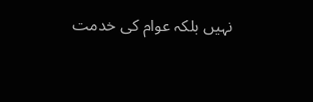نہیں بلکہ عوام کی خدمت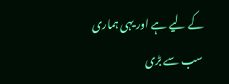کے لیے ہے اور یہی ہماری سب سے بڑی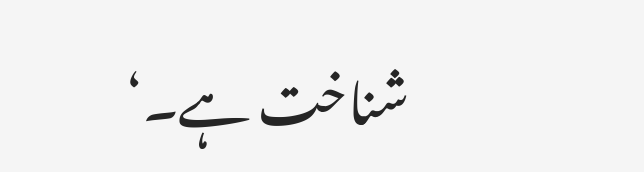شناخت ہے۔‘